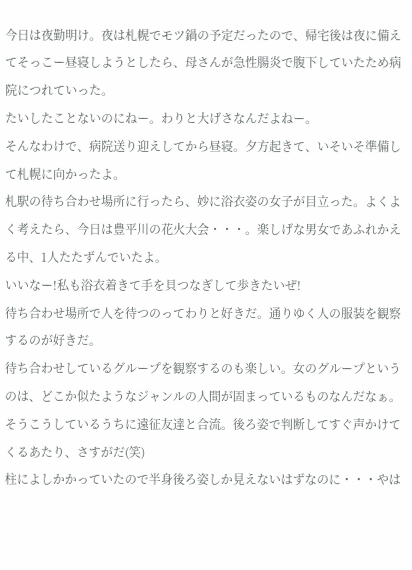今日は夜勤明け。夜は札幌でモツ鍋の予定だったので、帰宅後は夜に備えてそっこー昼寝しようとしたら、母さんが急性腸炎で腹下していたため病院につれていった。
たいしたことないのにねー。わりと大げさなんだよねー。
そんなわけで、病院送り迎えしてから昼寝。夕方起きて、いそいそ準備して札幌に向かったよ。
札駅の待ち合わせ場所に行ったら、妙に浴衣姿の女子が目立った。よくよく考えたら、今日は豊平川の花火大会・・・。楽しげな男女であふれかえる中、1人たたずんでいたよ。
いいなー!私も浴衣着きて手を貝つなぎして歩きたいぜ!
待ち合わせ場所で人を待つのってわりと好きだ。通りゆく人の服装を観察するのが好きだ。
待ち合わせしているグループを観察するのも楽しい。女のグループというのは、どこか似たようなジャンルの人間が固まっているものなんだなぁ。
そうこうしているうちに遠征友達と合流。後ろ姿で判断してすぐ声かけてくるあたり、さすがだ(笑)
柱によしかかっていたので半身後ろ姿しか見えないはずなのに・・・やは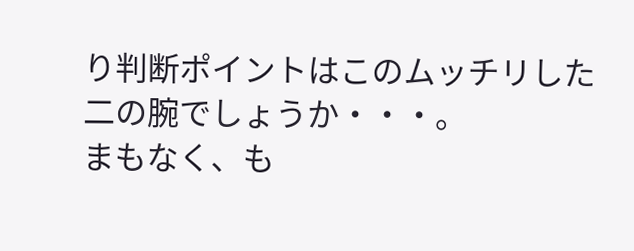り判断ポイントはこのムッチリした二の腕でしょうか・・・。
まもなく、も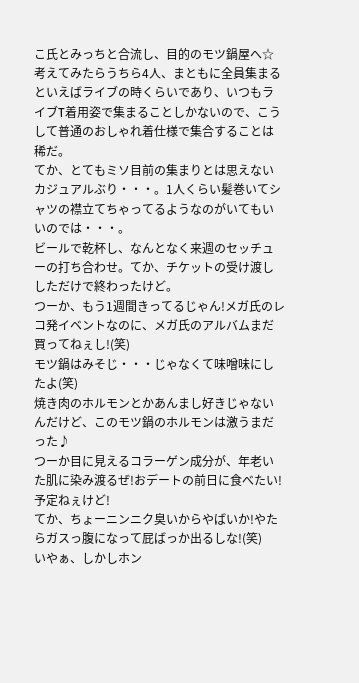こ氏とみっちと合流し、目的のモツ鍋屋へ☆
考えてみたらうちら4人、まともに全員集まるといえばライブの時くらいであり、いつもライブT着用姿で集まることしかないので、こうして普通のおしゃれ着仕様で集合することは稀だ。
てか、とてもミソ目前の集まりとは思えないカジュアルぶり・・・。1人くらい髪巻いてシャツの襟立てちゃってるようなのがいてもいいのでは・・・。
ビールで乾杯し、なんとなく来週のセッチューの打ち合わせ。てか、チケットの受け渡ししただけで終わったけど。
つーか、もう1週間きってるじゃん!メガ氏のレコ発イベントなのに、メガ氏のアルバムまだ買ってねぇし!(笑)
モツ鍋はみそじ・・・じゃなくて味噌味にしたよ(笑)
焼き肉のホルモンとかあんまし好きじゃないんだけど、このモツ鍋のホルモンは激うまだった♪
つーか目に見えるコラーゲン成分が、年老いた肌に染み渡るぜ!おデートの前日に食べたい!予定ねぇけど!
てか、ちょーニンニク臭いからやばいか!やたらガスっ腹になって屁ばっか出るしな!(笑)
いやぁ、しかしホン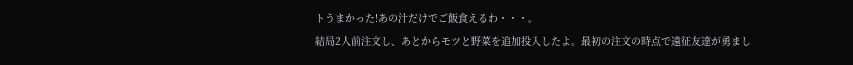トうまかった!あの汁だけでご飯食えるわ・・・。
結局2人前注文し、あとからモツと野菜を追加投入したよ。最初の注文の時点で遠征友達が勇まし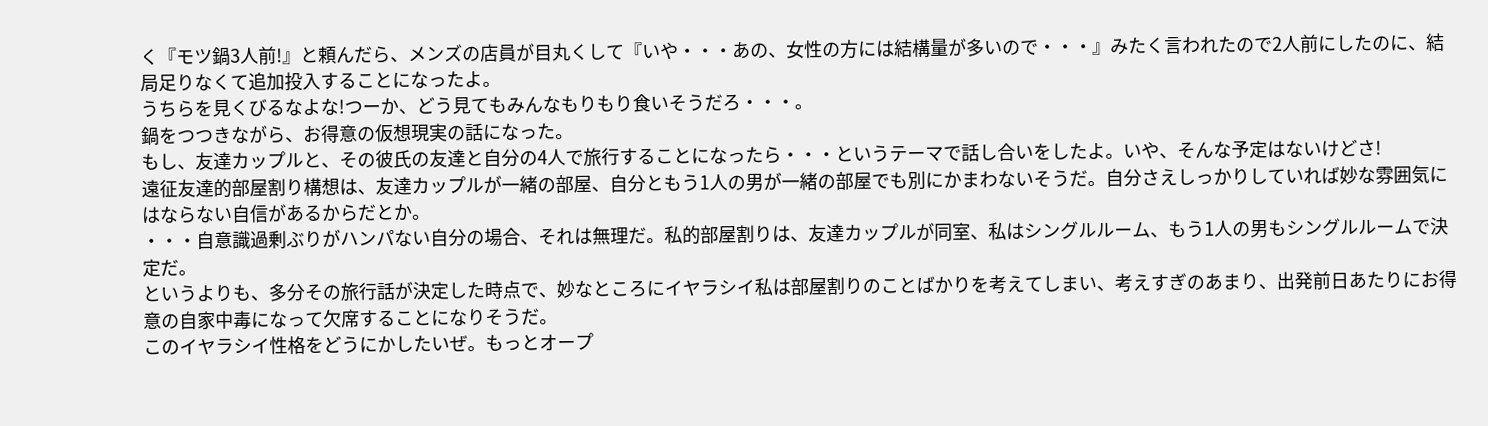く『モツ鍋3人前!』と頼んだら、メンズの店員が目丸くして『いや・・・あの、女性の方には結構量が多いので・・・』みたく言われたので2人前にしたのに、結局足りなくて追加投入することになったよ。
うちらを見くびるなよな!つーか、どう見てもみんなもりもり食いそうだろ・・・。
鍋をつつきながら、お得意の仮想現実の話になった。
もし、友達カップルと、その彼氏の友達と自分の4人で旅行することになったら・・・というテーマで話し合いをしたよ。いや、そんな予定はないけどさ!
遠征友達的部屋割り構想は、友達カップルが一緒の部屋、自分ともう1人の男が一緒の部屋でも別にかまわないそうだ。自分さえしっかりしていれば妙な雰囲気にはならない自信があるからだとか。
・・・自意識過剰ぶりがハンパない自分の場合、それは無理だ。私的部屋割りは、友達カップルが同室、私はシングルルーム、もう1人の男もシングルルームで決定だ。
というよりも、多分その旅行話が決定した時点で、妙なところにイヤラシイ私は部屋割りのことばかりを考えてしまい、考えすぎのあまり、出発前日あたりにお得意の自家中毒になって欠席することになりそうだ。
このイヤラシイ性格をどうにかしたいぜ。もっとオープ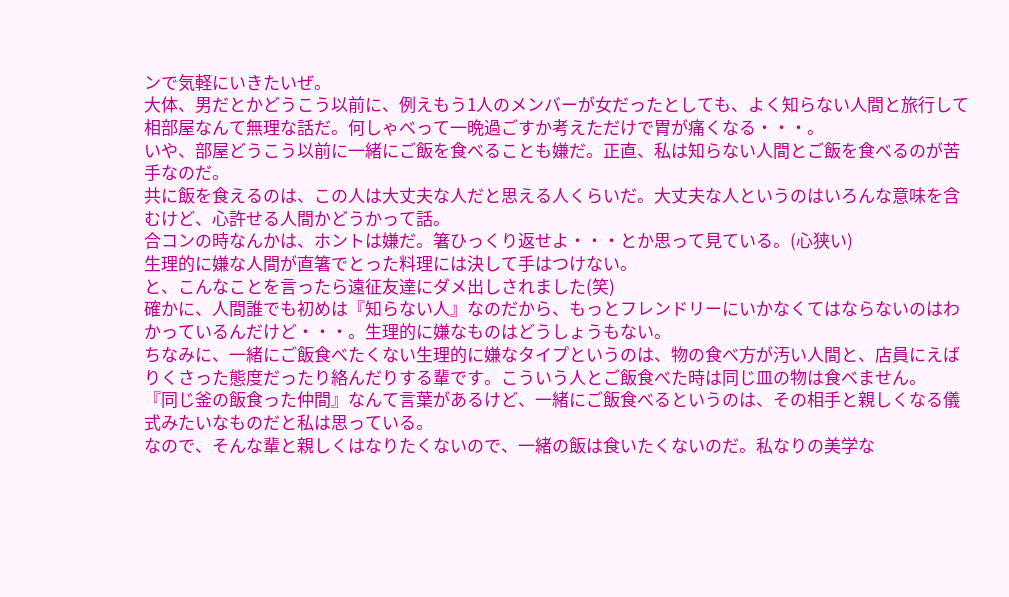ンで気軽にいきたいぜ。
大体、男だとかどうこう以前に、例えもう1人のメンバーが女だったとしても、よく知らない人間と旅行して相部屋なんて無理な話だ。何しゃべって一晩過ごすか考えただけで胃が痛くなる・・・。
いや、部屋どうこう以前に一緒にご飯を食べることも嫌だ。正直、私は知らない人間とご飯を食べるのが苦手なのだ。
共に飯を食えるのは、この人は大丈夫な人だと思える人くらいだ。大丈夫な人というのはいろんな意味を含むけど、心許せる人間かどうかって話。
合コンの時なんかは、ホントは嫌だ。箸ひっくり返せよ・・・とか思って見ている。(心狭い)
生理的に嫌な人間が直箸でとった料理には決して手はつけない。
と、こんなことを言ったら遠征友達にダメ出しされました(笑)
確かに、人間誰でも初めは『知らない人』なのだから、もっとフレンドリーにいかなくてはならないのはわかっているんだけど・・・。生理的に嫌なものはどうしょうもない。
ちなみに、一緒にご飯食べたくない生理的に嫌なタイプというのは、物の食べ方が汚い人間と、店員にえばりくさった態度だったり絡んだりする輩です。こういう人とご飯食べた時は同じ皿の物は食べません。
『同じ釜の飯食った仲間』なんて言葉があるけど、一緒にご飯食べるというのは、その相手と親しくなる儀式みたいなものだと私は思っている。
なので、そんな輩と親しくはなりたくないので、一緒の飯は食いたくないのだ。私なりの美学な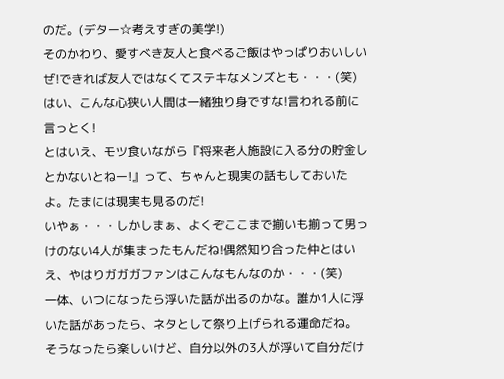のだ。(デター☆考えすぎの美学!)
そのかわり、愛すべき友人と食べるご飯はやっぱりおいしいぜ!できれば友人ではなくてステキなメンズとも・・・(笑)
はい、こんな心狭い人間は一緒独り身ですな!言われる前に言っとく!
とはいえ、モツ食いながら『将来老人施設に入る分の貯金しとかないとねー!』って、ちゃんと現実の話もしておいたよ。たまには現実も見るのだ!
いやぁ・・・しかしまぁ、よくぞここまで揃いも揃って男っけのない4人が集まったもんだね!偶然知り合った仲とはいえ、やはりガガガファンはこんなもんなのか・・・(笑)
一体、いつになったら浮いた話が出るのかな。誰か1人に浮いた話があったら、ネタとして祭り上げられる運命だね。
そうなったら楽しいけど、自分以外の3人が浮いて自分だけ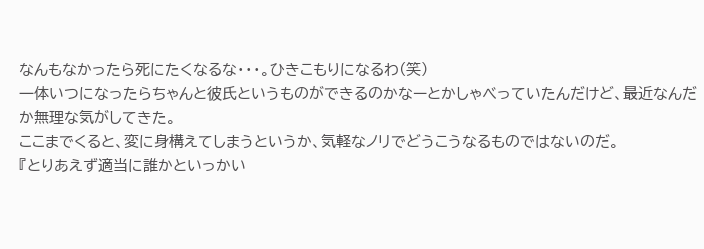なんもなかったら死にたくなるな・・・。ひきこもりになるわ(笑)
一体いつになったらちゃんと彼氏というものができるのかなーとかしゃべっていたんだけど、最近なんだか無理な気がしてきた。
ここまでくると、変に身構えてしまうというか、気軽なノリでどうこうなるものではないのだ。
『とりあえず適当に誰かといっかい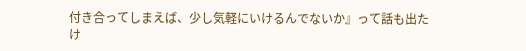付き合ってしまえば、少し気軽にいけるんでないか』って話も出たけ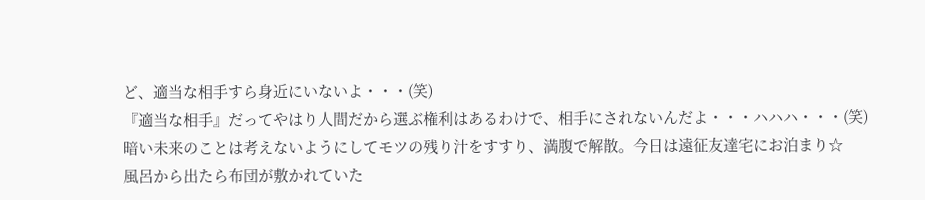ど、適当な相手すら身近にいないよ・・・(笑)
『適当な相手』だってやはり人間だから選ぶ権利はあるわけで、相手にされないんだよ・・・ハハハ・・・(笑)
暗い未来のことは考えないようにしてモツの残り汁をすすり、満腹で解散。今日は遠征友達宅にお泊まり☆
風呂から出たら布団が敷かれていた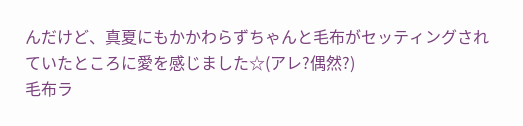んだけど、真夏にもかかわらずちゃんと毛布がセッティングされていたところに愛を感じました☆(アレ?偶然?)
毛布ラ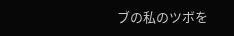ブの私のツボを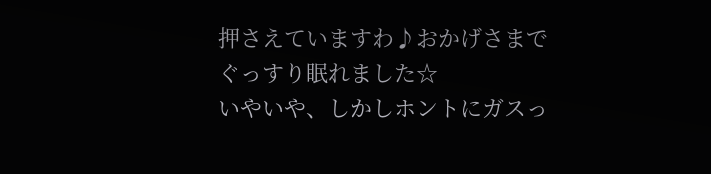押さえていますわ♪おかげさまでぐっすり眠れました☆
いやいや、しかしホントにガスっ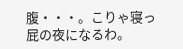腹・・・。こりゃ寝っ屁の夜になるわ。